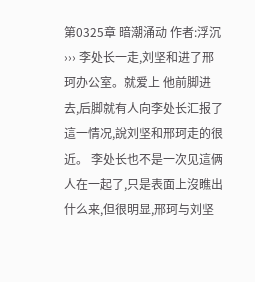第0325章 暗潮涌动 作者:浮沉 ››› 李处长一走,刘坚和进了邢珂办公室。就爱上 他前脚进去,后脚就有人向李处长汇报了這一情况,說刘坚和邢珂走的很近。 李处长也不是一次见這俩人在一起了,只是表面上沒瞧出什么来,但很明显,邢珂与刘坚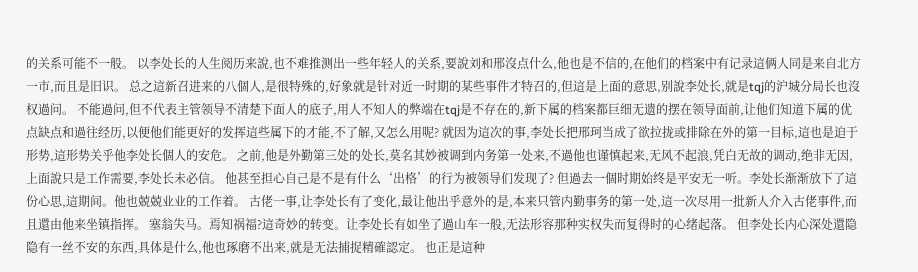的关系可能不一般。 以李处长的人生阅历来說,也不难推测出一些年轻人的关系,要說刘和邢沒点什么,他也是不信的,在他们的档案中有记录這俩人同是来自北方一市,而且是旧识。 总之這新召进来的八個人,是很特殊的,好象就是针对近一时期的某些事件才特召的,但這是上面的意思,别說李处长,就是tqj的沪城分局长也沒权過问。 不能過问,但不代表主管领导不清楚下面人的底子,用人不知人的弊端在tqj是不存在的,新下属的档案都巨细无遗的摆在领导面前,让他们知道下属的优点缺点和過往经历,以便他们能更好的发挥這些属下的才能,不了解,又怎么用呢? 就因为這次的事,李处长把邢珂当成了欲拉拢或排除在外的第一目标,這也是迫于形势,這形势关乎他李处长個人的安危。 之前,他是外勤第三处的处长,莫名其妙被调到内务第一处来,不過他也谨慎起来,无风不起浪,凭白无故的调动,绝非无因,上面說只是工作需要,李处长未必信。 他甚至担心自己是不是有什么‘出格’的行为被领导们发现了? 但過去一個时期始终是平安无一听。李处长渐渐放下了這份心思,這期间。他也兢兢业业的工作着。 古佬一事,让李处长有了变化,最让他出乎意外的是,本来只管内勤事务的第一处,這一次尽用一批新人介入古佬事件,而且還由他来坐镇指挥。 塞翁失马。焉知祸福?這奇妙的转变。让李处长有如坐了過山车一般,无法形容那种实权失而复得时的心绪起落。 但李处长内心深处還隐隐有一丝不安的东西,具体是什么,他也琢磨不出来,就是无法捕捉精確認定。 也正是這种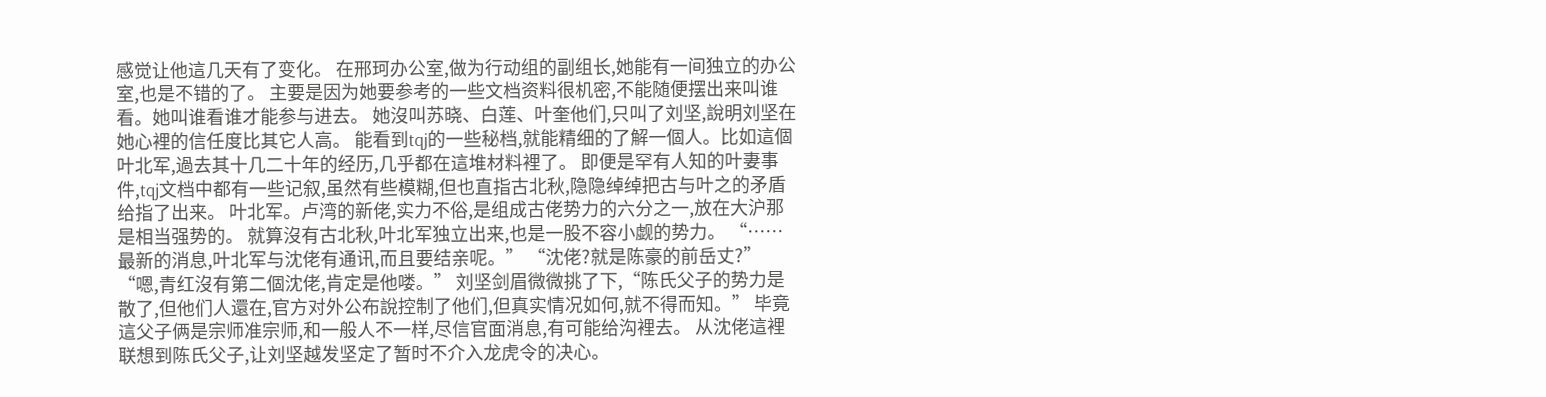感觉让他這几天有了变化。 在邢珂办公室,做为行动组的副组长,她能有一间独立的办公室,也是不错的了。 主要是因为她要参考的一些文档资料很机密,不能随便摆出来叫谁看。她叫谁看谁才能参与进去。 她沒叫苏晓、白莲、叶奎他们,只叫了刘坚,說明刘坚在她心裡的信任度比其它人高。 能看到tqj的一些秘档,就能精细的了解一個人。比如這個叶北军,過去其十几二十年的经历,几乎都在這堆材料裡了。 即便是罕有人知的叶妻事件,tqj文档中都有一些记叙,虽然有些模糊,但也直指古北秋,隐隐绰绰把古与叶之的矛盾给指了出来。 叶北军。卢湾的新佬,实力不俗,是组成古佬势力的六分之一,放在大沪那是相当强势的。 就算沒有古北秋,叶北军独立出来,也是一股不容小觑的势力。 “……最新的消息,叶北军与沈佬有通讯,而且要结亲呢。” “沈佬?就是陈豪的前岳丈?” “嗯,青红沒有第二個沈佬,肯定是他喽。” 刘坚剑眉微微挑了下,“陈氏父子的势力是散了,但他们人還在,官方对外公布說控制了他们,但真实情况如何,就不得而知。” 毕竟這父子俩是宗师准宗师,和一般人不一样,尽信官面消息,有可能给沟裡去。 从沈佬這裡联想到陈氏父子,让刘坚越发坚定了暂时不介入龙虎令的决心。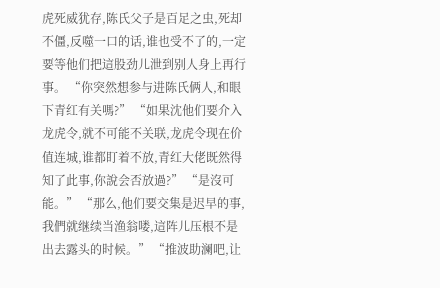虎死威犹存,陈氏父子是百足之虫,死却不僵,反噬一口的话,谁也受不了的,一定要等他们把這股劲儿泄到别人身上再行事。 “你突然想参与进陈氏俩人,和眼下青红有关嗎?” “如果沈他们要介入龙虎令,就不可能不关联,龙虎令现在价值连城,谁都盯着不放,青红大佬既然得知了此事,你說会否放過?” “是沒可能。” “那么,他们要交集是迟早的事,我們就继续当渔翁喽,這阵儿压根不是出去露头的时候。” “推波助澜吧,让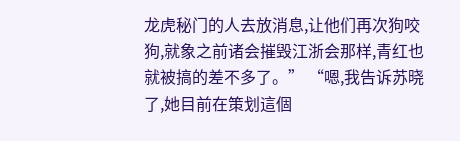龙虎秘门的人去放消息,让他们再次狗咬狗,就象之前诸会摧毁江浙会那样,青红也就被搞的差不多了。” “嗯,我告诉苏晓了,她目前在策划這個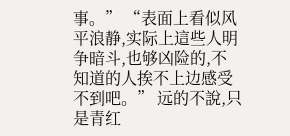事。” “表面上看似风平浪静,实际上這些人明争暗斗,也够凶险的,不知道的人挨不上边感受不到吧。” 远的不說,只是青红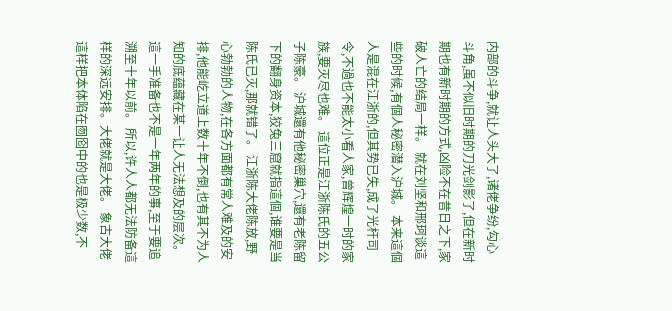内部的斗争,就让人头大了,诸佬争纷,勾心斗角,虽不似旧时期的刀光剑影了,但在新时期也有新时期的方式,凶险不在昔日之下,家破人亡的结局一样。 就在刘坚和邢珂谈這些的时候,有個人秘密潜入沪城。 本来這個人是混在江浙的,但其势已失,成了光杆司令,不過也不能太小看人家,曾辉煌一时的家族,要灭尽也难。 這位正是江浙陈氏的五公子陈豪。 沪城還有他秘密巢穴,還有老陈留下的翻身资本,狡兔三窟就指這個,谁要是当陈氏已灭,那就错了。 江浙陈大佬陈放,野心勃勃的人物,在各方面都有常人难及的安排,他能屹立道上数十年不倒,也有其不为人知的底蕴藏在某一让人无法想及的层次。 這一手准备也不是一年两年的事,至于要追溯至十年以前。 所以,许人人都无法防备這样的深远安排。大佬就是大佬。 象古大佬這样把本体陷在囫囵中的也是极少数,不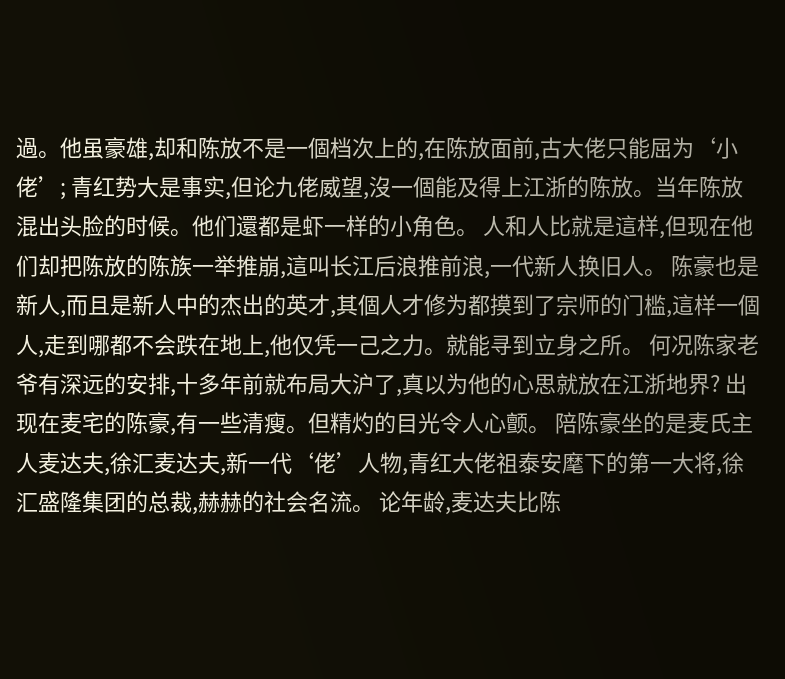過。他虽豪雄,却和陈放不是一個档次上的,在陈放面前,古大佬只能屈为‘小佬’; 青红势大是事实,但论九佬威望,沒一個能及得上江浙的陈放。当年陈放混出头脸的时候。他们還都是虾一样的小角色。 人和人比就是這样,但现在他们却把陈放的陈族一举推崩,這叫长江后浪推前浪,一代新人换旧人。 陈豪也是新人,而且是新人中的杰出的英才,其個人才修为都摸到了宗师的门槛,這样一個人,走到哪都不会跌在地上,他仅凭一己之力。就能寻到立身之所。 何况陈家老爷有深远的安排,十多年前就布局大沪了,真以为他的心思就放在江浙地界? 出现在麦宅的陈豪,有一些清瘦。但精灼的目光令人心颤。 陪陈豪坐的是麦氏主人麦达夫,徐汇麦达夫,新一代‘佬’人物,青红大佬祖泰安麾下的第一大将,徐汇盛隆集团的总裁,赫赫的社会名流。 论年龄,麦达夫比陈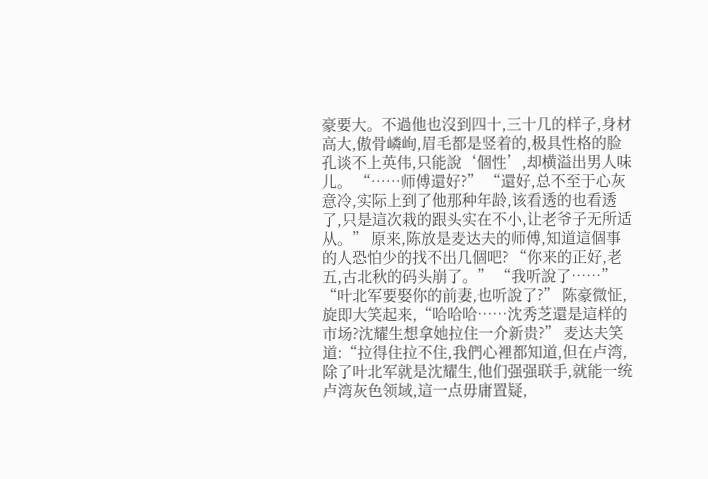豪要大。不過他也沒到四十,三十几的样子,身材高大,傲骨嶙峋,眉毛都是竖着的,极具性格的脸孔谈不上英伟,只能說‘個性’,却横溢出男人味儿。 “……师傅還好?” “還好,总不至于心灰意冷,实际上到了他那种年龄,该看透的也看透了,只是這次栽的跟头实在不小,让老爷子无所适从。” 原来,陈放是麦达夫的师傅,知道這個事的人恐怕少的找不出几個吧? “你来的正好,老五,古北秋的码头崩了。” “我听說了……” “叶北军要娶你的前妻,也听說了?” 陈豪微怔,旋即大笑起来,“哈哈哈……沈秀芝還是這样的市场?沈耀生想拿她拉住一介新贵?” 麦达夫笑道:“拉得住拉不住,我們心裡都知道,但在卢湾,除了叶北军就是沈耀生,他们强强联手,就能一统卢湾灰色领域,這一点毋庸置疑,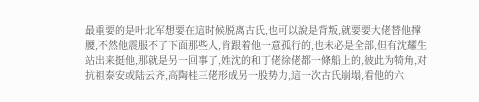最重要的是叶北军想要在這时候脱离古氏,也可以說是背叛,就要要大佬替他撑腰,不然他震服不了下面那些人,肯跟着他一意孤行的,也未必是全部,但有沈耀生站出来挺他,那就是另一回事了,姓沈的和丁佬徐佬都一條船上的,彼此为犄角,对抗祖泰安或陆云齐,高陶桂三佬形成另一股势力,這一次古氏崩塌,看他的六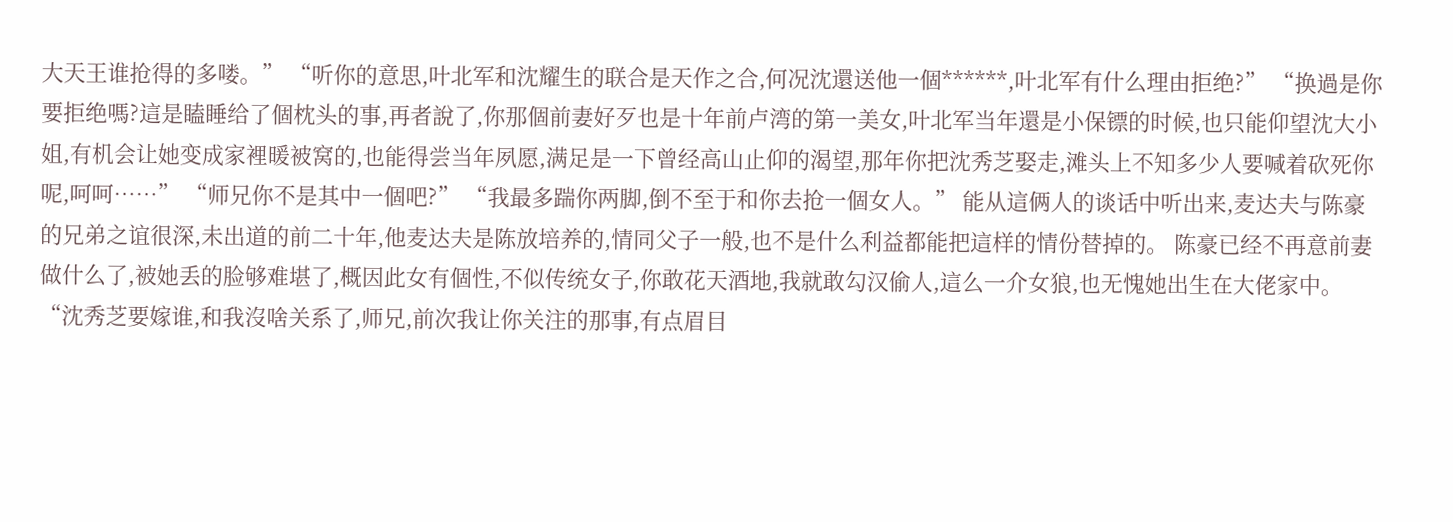大天王谁抢得的多喽。” “听你的意思,叶北军和沈耀生的联合是天作之合,何况沈還送他一個******,叶北军有什么理由拒绝?” “换過是你要拒绝嗎?這是瞌睡给了個枕头的事,再者說了,你那個前妻好歹也是十年前卢湾的第一美女,叶北军当年還是小保镖的时候,也只能仰望沈大小姐,有机会让她变成家裡暖被窝的,也能得尝当年夙愿,满足是一下曾经高山止仰的渴望,那年你把沈秀芝娶走,滩头上不知多少人要喊着砍死你呢,呵呵……” “师兄你不是其中一個吧?” “我最多踹你两脚,倒不至于和你去抢一個女人。” 能从這俩人的谈话中听出来,麦达夫与陈豪的兄弟之谊很深,未出道的前二十年,他麦达夫是陈放培养的,情同父子一般,也不是什么利益都能把這样的情份替掉的。 陈豪已经不再意前妻做什么了,被她丢的脸够难堪了,概因此女有個性,不似传统女子,你敢花天酒地,我就敢勾汉偷人,這么一介女狼,也无愧她出生在大佬家中。 “沈秀芝要嫁谁,和我沒啥关系了,师兄,前次我让你关注的那事,有点眉目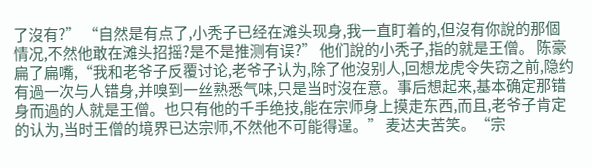了沒有?” “自然是有点了,小秃子已经在滩头现身,我一直盯着的,但沒有你說的那個情况,不然他敢在滩头招摇?是不是推测有误?” 他们說的小秃子,指的就是王僧。 陈豪扁了扁嘴,“我和老爷子反覆讨论,老爷子认为,除了他沒别人,回想龙虎令失窃之前,隐约有過一次与人错身,并嗅到一丝熟悉气味,只是当时沒在意。事后想起来,基本确定那错身而過的人就是王僧。也只有他的千手绝技,能在宗师身上摸走东西,而且,老爷子肯定的认为,当时王僧的境界已达宗师,不然他不可能得逞。” 麦达夫苦笑。“宗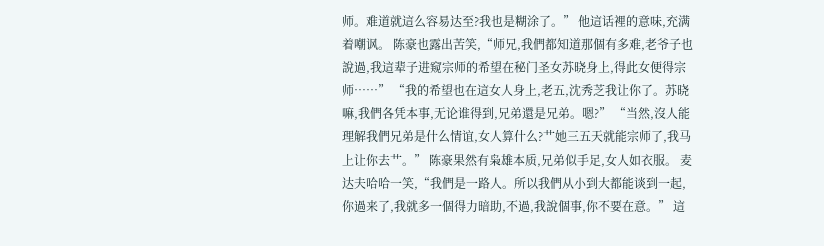师。难道就這么容易达至?我也是糊涂了。” 他這话裡的意味,充满着嘲讽。 陈豪也露出苦笑,“师兄,我們都知道那個有多难,老爷子也說過,我這辈子进窥宗师的希望在秘门圣女苏晓身上,得此女便得宗师……” “我的希望也在這女人身上,老五,沈秀芝我让你了。苏晓嘛,我們各凭本事,无论谁得到,兄弟還是兄弟。嗯?” “当然,沒人能理解我們兄弟是什么情谊,女人算什么?艹她三五天就能宗师了,我马上让你去艹。” 陈豪果然有枭雄本质,兄弟似手足,女人如衣服。 麦达夫哈哈一笑,“我們是一路人。所以我們从小到大都能谈到一起,你過来了,我就多一個得力暗助,不過,我說個事,你不要在意。” 這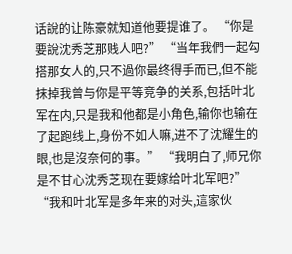话說的让陈豪就知道他要提谁了。 “你是要說沈秀芝那贱人吧?” “当年我們一起勾搭那女人的,只不過你最终得手而已,但不能抹掉我曾与你是平等竞争的关系,包括叶北军在内,只是我和他都是小角色,输你也输在了起跑线上,身份不如人嘛,进不了沈耀生的眼,也是沒奈何的事。” “我明白了,师兄你是不甘心沈秀芝现在要嫁给叶北军吧?” “我和叶北军是多年来的对头,這家伙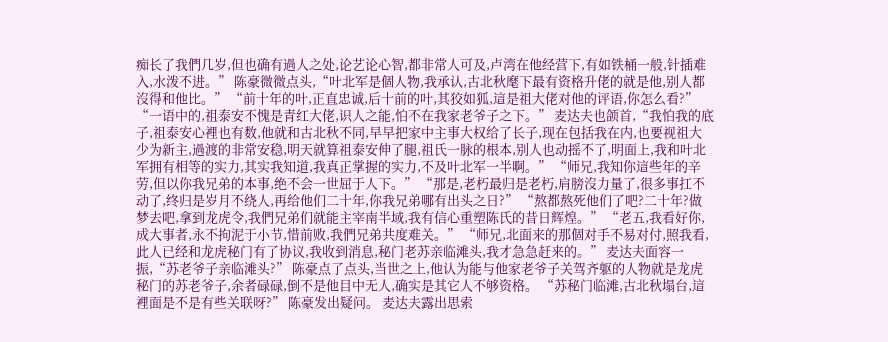痴长了我們几岁,但也确有過人之处,论艺论心智,都非常人可及,卢湾在他经营下,有如铁桶一般,针插难入,水泼不进。” 陈豪微微点头,“叶北军是個人物,我承认,古北秋麾下最有资格升佬的就是他,别人都沒得和他比。” “前十年的叶,正直忠诚,后十前的叶,其狡如狐,這是祖大佬对他的评语,你怎么看?” “一语中的,祖泰安不愧是青红大佬,识人之能,怕不在我家老爷子之下。” 麦达夫也颌首,“我怕我的底子,祖泰安心裡也有数,他就和古北秋不同,早早把家中主事大权给了长子,现在包括我在内,也要视祖大少为新主,過渡的非常安稳,明天就算祖泰安伸了腿,祖氏一脉的根本,别人也动摇不了,明面上,我和叶北军拥有相等的实力,其实我知道,我真正掌握的实力,不及叶北军一半啊。” “师兄,我知你這些年的辛劳,但以你我兄弟的本事,绝不会一世屈于人下。” “那是,老朽最归是老朽,肩膀沒力量了,很多事扛不动了,终归是岁月不绕人,再给他们二十年,你我兄弟哪有出头之日?” “熬都熬死他们了吧?二十年?做梦去吧,拿到龙虎令,我們兄弟们就能主宰南半域,我有信心重塑陈氏的昔日辉煌。” “老五,我看好你,成大事者,永不拘泥于小节,惜前败,我們兄弟共度难关。” “师兄,北面来的那個对手不易对付,照我看,此人已经和龙虎秘门有了协议,我收到消息,秘门老苏亲临滩头,我才急急赶来的。” 麦达夫面容一振,“苏老爷子亲临滩头?” 陈豪点了点头,当世之上,他认为能与他家老爷子关驾齐躯的人物就是龙虎秘门的苏老爷子,余者碌碌,倒不是他目中无人,确实是其它人不够资格。 “苏秘门临滩,古北秋塌台,這裡面是不是有些关联呀?” 陈豪发出疑问。 麦达夫露出思索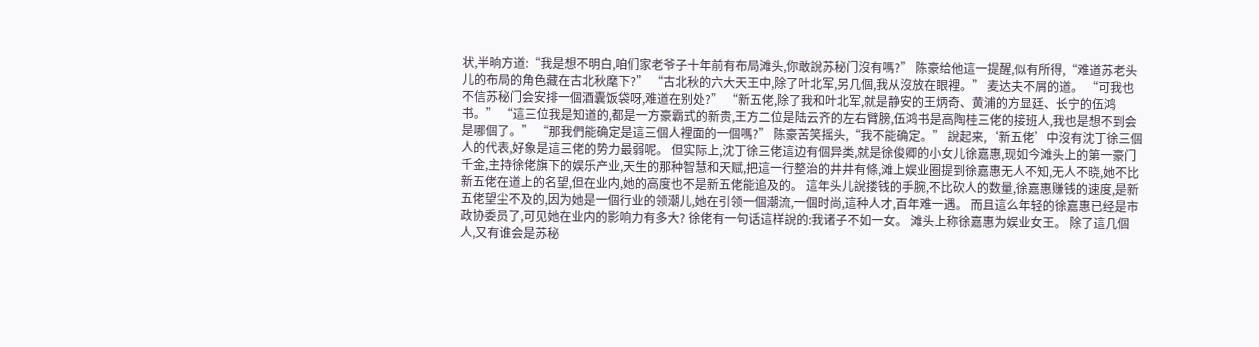状,半晌方道:“我是想不明白,咱们家老爷子十年前有布局滩头,你敢說苏秘门沒有嗎?” 陈豪给他這一提醒,似有所得,“难道苏老头儿的布局的角色藏在古北秋麾下?” “古北秋的六大天王中,除了叶北军,另几個,我从沒放在眼裡。” 麦达夫不屑的道。 “可我也不信苏秘门会安排一個酒囊饭袋呀,难道在别处?” “新五佬,除了我和叶北军,就是静安的王炳奇、黄浦的方显廷、长宁的伍鸿书。” “這三位我是知道的,都是一方豪霸式的新贵,王方二位是陆云齐的左右臂膀,伍鸿书是高陶桂三佬的接班人,我也是想不到会是哪個了。” “那我們能确定是這三個人裡面的一個嗎?” 陈豪苦笑摇头,“我不能确定。” 說起来,‘新五佬’中沒有沈丁徐三個人的代表,好象是這三佬的势力最弱呢。 但实际上,沈丁徐三佬這边有個异类,就是徐俊卿的小女儿徐嘉惠,现如今滩头上的第一豪门千金,主持徐佬旗下的娱乐产业,天生的那种智慧和天赋,把這一行整治的井井有條,滩上娱业圈提到徐嘉惠无人不知,无人不晓,她不比新五佬在道上的名望,但在业内,她的高度也不是新五佬能追及的。 這年头儿說搂钱的手腕,不比砍人的数量,徐嘉惠赚钱的速度,是新五佬望尘不及的,因为她是一個行业的领潮儿,她在引领一個潮流,一個时尚,這种人才,百年难一遇。 而且這么年轻的徐嘉惠已经是市政协委员了,可见她在业内的影响力有多大? 徐佬有一句话這样說的:我诸子不如一女。 滩头上称徐嘉惠为娱业女王。 除了這几個人,又有谁会是苏秘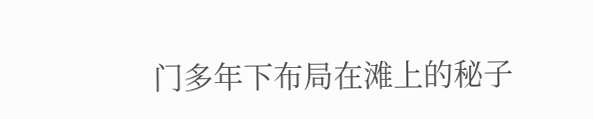门多年下布局在滩上的秘子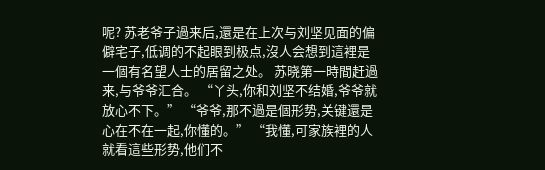呢? 苏老爷子過来后,還是在上次与刘坚见面的偏僻宅子,低调的不起眼到极点,沒人会想到這裡是一個有名望人士的居留之处。 苏晓第一時間赶過来,与爷爷汇合。 “丫头,你和刘坚不结婚,爷爷就放心不下。” “爷爷,那不過是個形势,关键還是心在不在一起,你懂的。” “我懂,可家族裡的人就看這些形势,他们不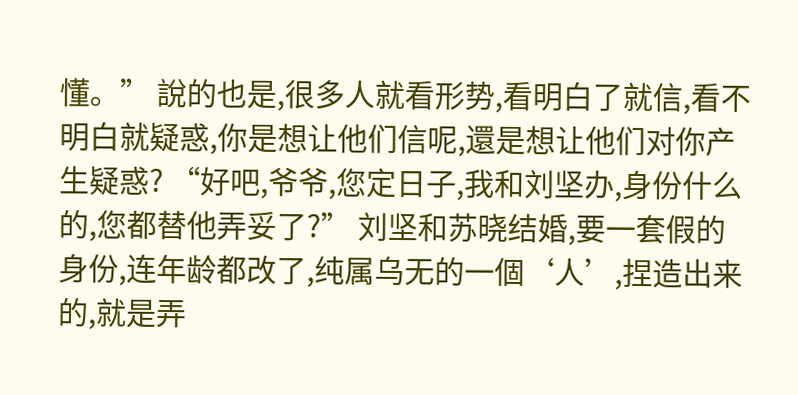懂。” 說的也是,很多人就看形势,看明白了就信,看不明白就疑惑,你是想让他们信呢,還是想让他们对你产生疑惑? “好吧,爷爷,您定日子,我和刘坚办,身份什么的,您都替他弄妥了?” 刘坚和苏晓结婚,要一套假的身份,连年龄都改了,纯属乌无的一個‘人’,捏造出来的,就是弄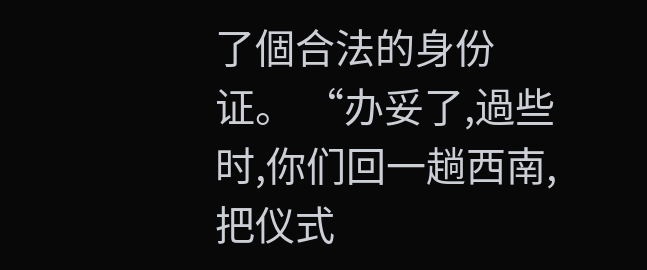了個合法的身份证。 “办妥了,過些时,你们回一趟西南,把仪式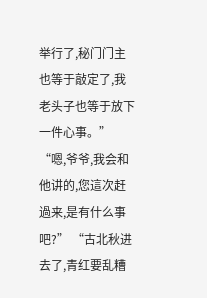举行了,秘门门主也等于敲定了,我老头子也等于放下一件心事。” “嗯,爷爷,我会和他讲的,您這次赶過来,是有什么事吧?” “古北秋进去了,青红要乱糟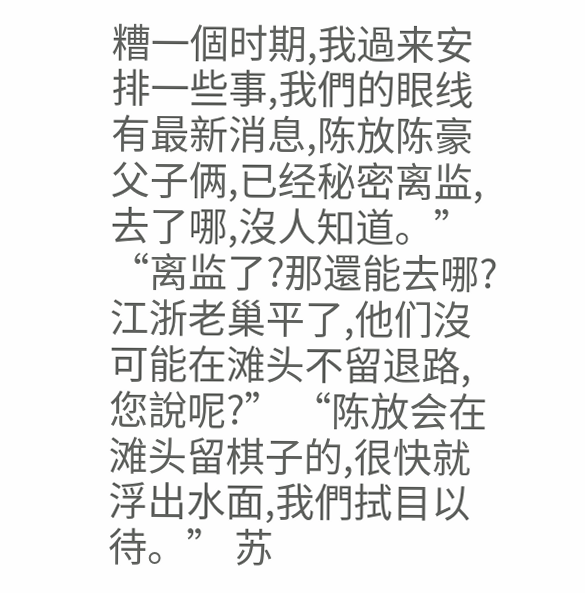糟一個时期,我過来安排一些事,我們的眼线有最新消息,陈放陈豪父子俩,已经秘密离监,去了哪,沒人知道。” “离监了?那還能去哪?江浙老巢平了,他们沒可能在滩头不留退路,您說呢?” “陈放会在滩头留棋子的,很快就浮出水面,我們拭目以待。” 苏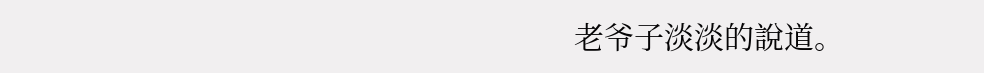老爷子淡淡的說道。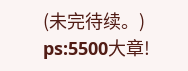(未完待续。) ps:5500大章!